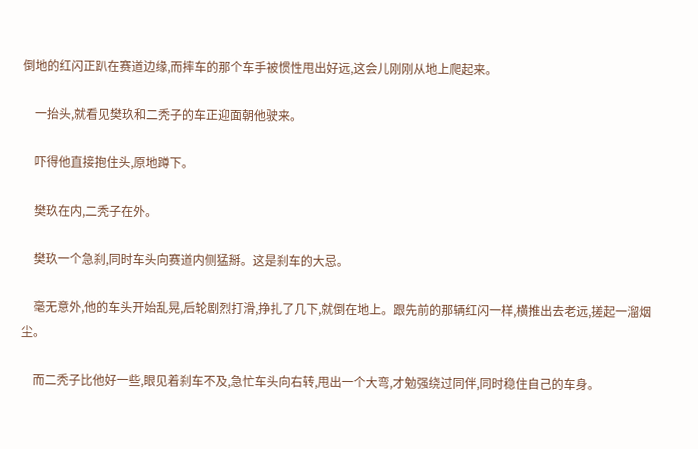倒地的红闪正趴在赛道边缘,而摔车的那个车手被惯性甩出好远,这会儿刚刚从地上爬起来。

    一抬头,就看见樊玖和二秃子的车正迎面朝他驶来。

    吓得他直接抱住头,原地蹲下。

    樊玖在内,二秃子在外。

    樊玖一个急刹,同时车头向赛道内侧猛掰。这是刹车的大忌。

    毫无意外,他的车头开始乱晃,后轮剧烈打滑,挣扎了几下,就倒在地上。跟先前的那辆红闪一样,横推出去老远,搓起一溜烟尘。

    而二秃子比他好一些,眼见着刹车不及,急忙车头向右转,甩出一个大弯,才勉强绕过同伴,同时稳住自己的车身。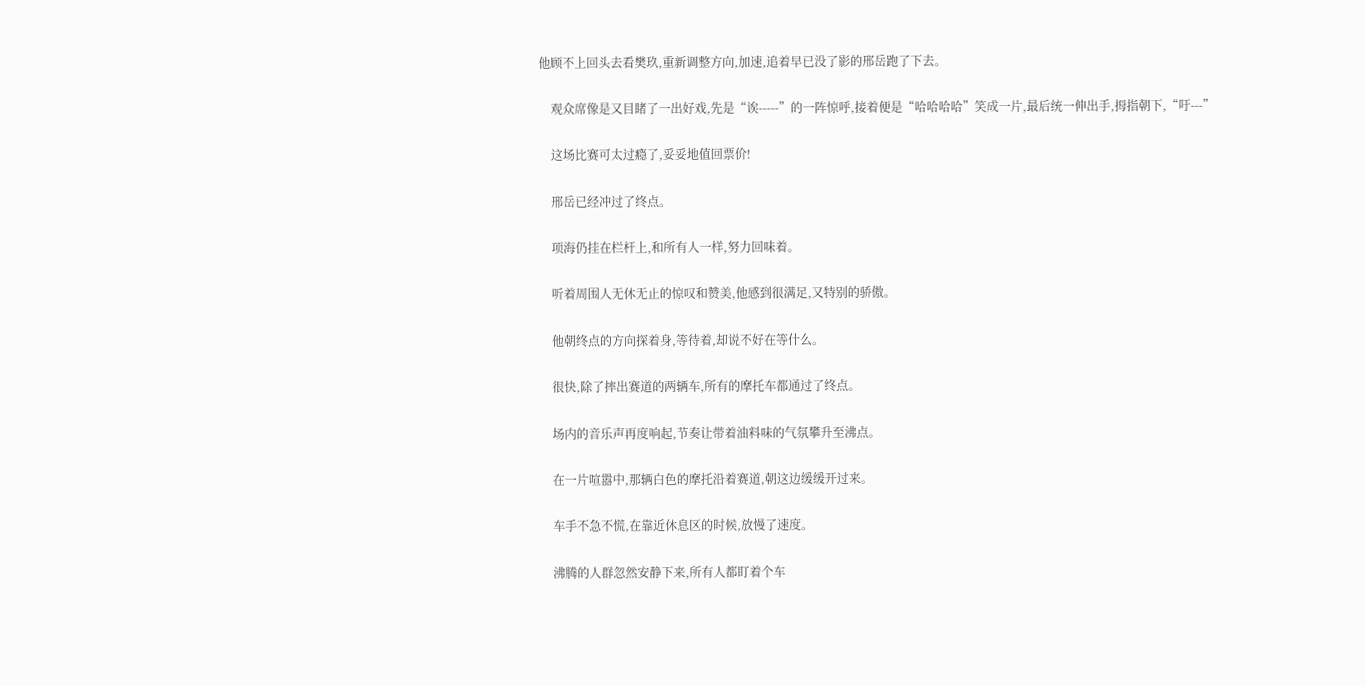他顾不上回头去看樊玖,重新调整方向,加速,追着早已没了影的邢岳跑了下去。

    观众席像是又目睹了一出好戏,先是“诶-----”的一阵惊呼,接着便是“哈哈哈哈”笑成一片,最后统一伸出手,拇指朝下,“吁---”

    这场比赛可太过瘾了,妥妥地值回票价!

    邢岳已经冲过了终点。

    项海仍挂在栏杆上,和所有人一样,努力回味着。

    听着周围人无休无止的惊叹和赞美,他感到很满足,又特别的骄傲。

    他朝终点的方向探着身,等待着,却说不好在等什么。

    很快,除了摔出赛道的两辆车,所有的摩托车都通过了终点。

    场内的音乐声再度响起,节奏让带着油料味的气氛攀升至沸点。

    在一片喧嚣中,那辆白色的摩托沿着赛道,朝这边缓缓开过来。

    车手不急不慌,在靠近休息区的时候,放慢了速度。

    沸腾的人群忽然安静下来,所有人都盯着个车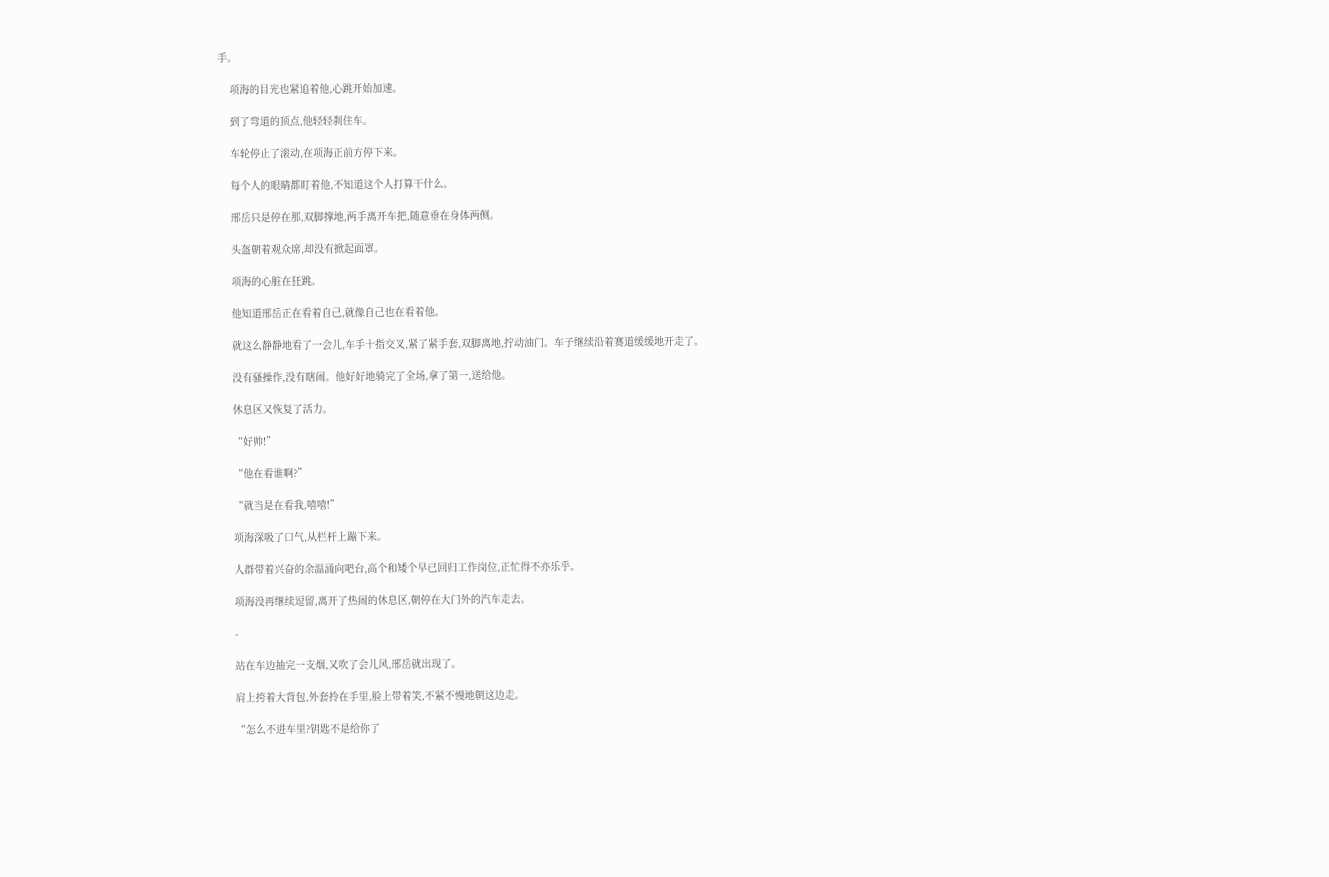手。

    项海的目光也紧追着他,心跳开始加速。

    到了弯道的顶点,他轻轻刹住车。

    车轮停止了滚动,在项海正前方停下来。

    每个人的眼睛都盯着他,不知道这个人打算干什么。

    邢岳只是停在那,双脚撑地,两手离开车把,随意垂在身体两侧。

    头盔朝着观众席,却没有掀起面罩。

    项海的心脏在狂跳。

    他知道邢岳正在看着自己,就像自己也在看着他。

    就这么静静地看了一会儿,车手十指交叉,紧了紧手套,双脚离地,拧动油门。车子继续沿着赛道缓缓地开走了。

    没有骚操作,没有瞎闹。他好好地骑完了全场,拿了第一,送给他。

    休息区又恢复了活力。

    “好帅!”

    “他在看谁啊?”

    “就当是在看我,嘻嘻!”

    项海深吸了口气,从栏杆上蹦下来。

    人群带着兴奋的余温涌向吧台,高个和矮个早已回归工作岗位,正忙得不亦乐乎。

    项海没再继续逗留,离开了热闹的休息区,朝停在大门外的汽车走去。

    -

    站在车边抽完一支烟,又吹了会儿风,邢岳就出现了。

    肩上挎着大背包,外套拎在手里,脸上带着笑,不紧不慢地朝这边走。

    “怎么不进车里?钥匙不是给你了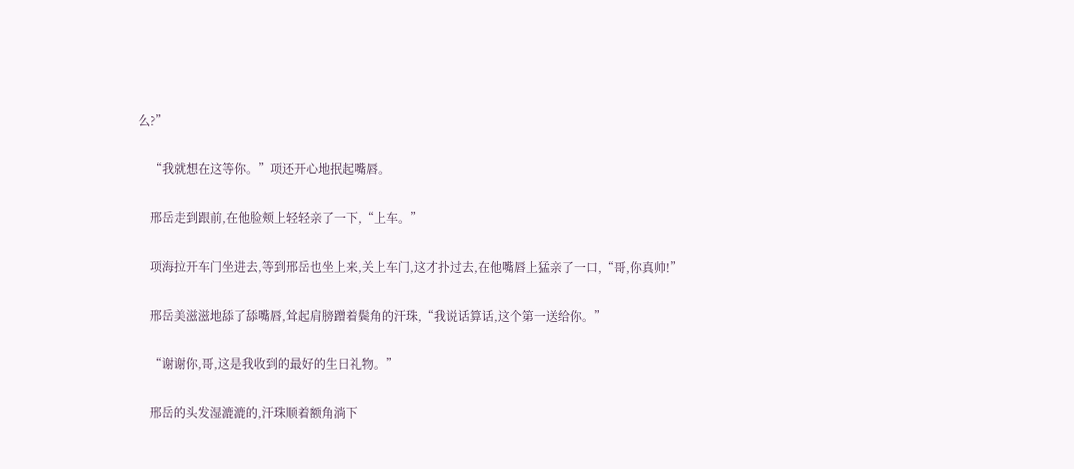么?”

    “我就想在这等你。”项还开心地抿起嘴唇。

    邢岳走到跟前,在他脸颊上轻轻亲了一下,“上车。”

    项海拉开车门坐进去,等到邢岳也坐上来,关上车门,这才扑过去,在他嘴唇上猛亲了一口,“哥,你真帅!”

    邢岳美滋滋地舔了舔嘴唇,耸起肩膀蹭着鬓角的汗珠,“我说话算话,这个第一送给你。”

    “谢谢你,哥,这是我收到的最好的生日礼物。”

    邢岳的头发湿漉漉的,汗珠顺着额角淌下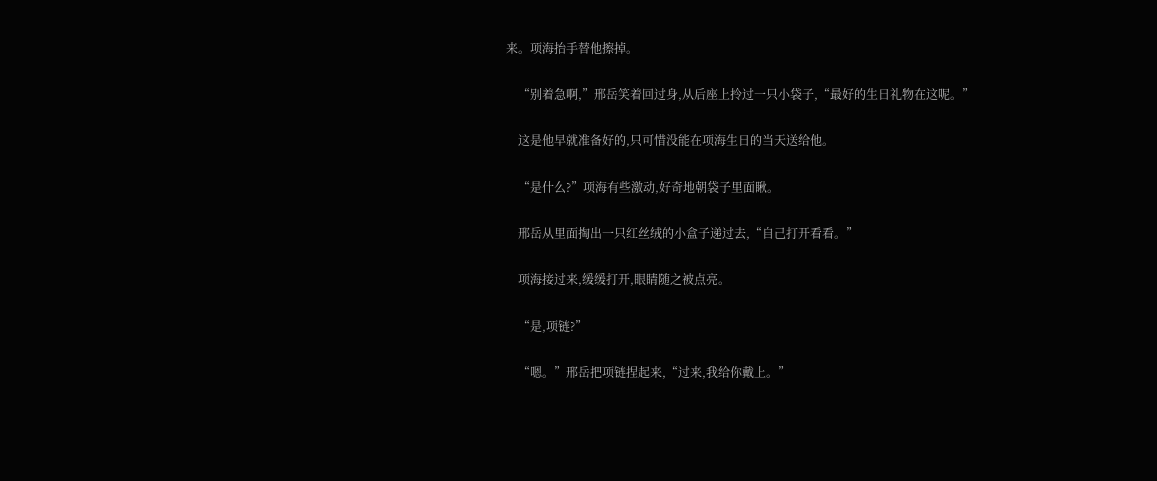来。项海抬手替他擦掉。

    “别着急啊,”邢岳笑着回过身,从后座上拎过一只小袋子,“最好的生日礼物在这呢。”

    这是他早就准备好的,只可惜没能在项海生日的当天送给他。

    “是什么?”项海有些激动,好奇地朝袋子里面瞅。

    邢岳从里面掏出一只红丝绒的小盒子递过去,“自己打开看看。”

    项海接过来,缓缓打开,眼睛随之被点亮。

    “是,项链?”

    “嗯。”邢岳把项链捏起来,“过来,我给你戴上。”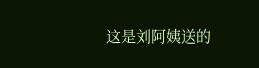这是刘阿姨送的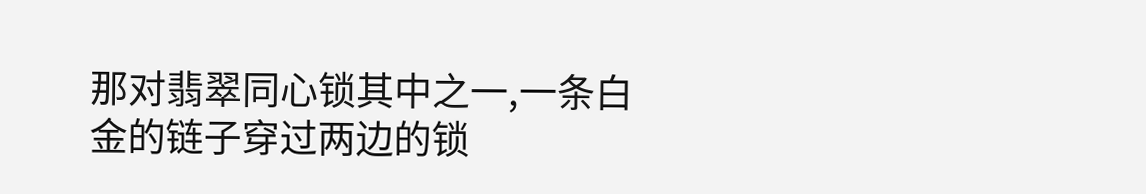那对翡翠同心锁其中之一,一条白金的链子穿过两边的锁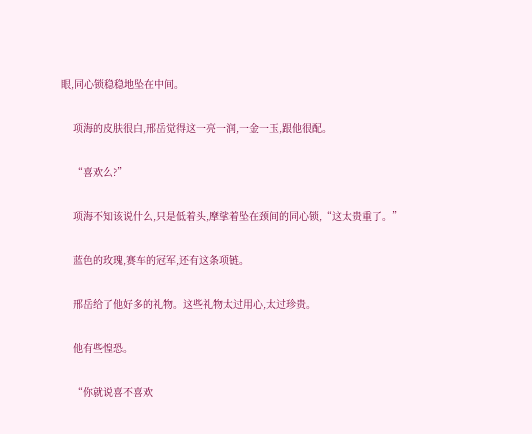眼,同心锁稳稳地坠在中间。

    项海的皮肤很白,邢岳觉得这一亮一润,一金一玉,跟他很配。

    “喜欢么?”

    项海不知该说什么,只是低着头,摩挲着坠在颈间的同心锁,“这太贵重了。”

    蓝色的玫瑰,赛车的冠军,还有这条项链。

    邢岳给了他好多的礼物。这些礼物太过用心,太过珍贵。

    他有些惶恐。

    “你就说喜不喜欢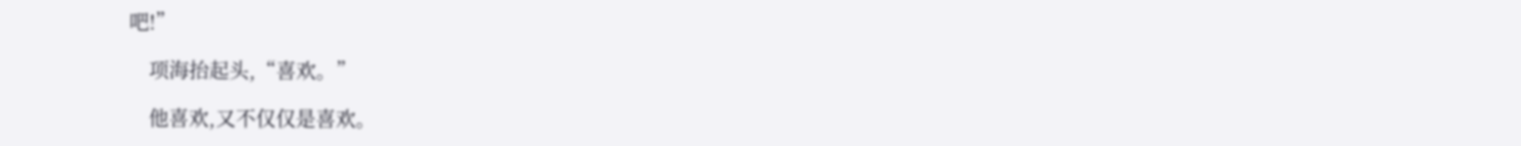吧!”

    项海抬起头,“喜欢。”

    他喜欢,又不仅仅是喜欢。